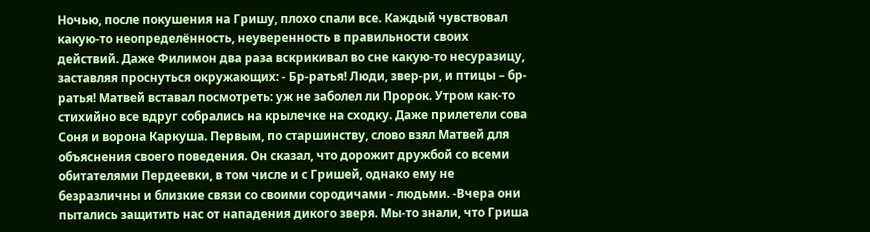Ночью, после покушения на Гришу, плохо спали все. Каждый чувствовал какую-то неопределённость, неуверенность в правильности своих действий. Даже Филимон два раза вскрикивал во сне какую-то несуразицу, заставляя проснуться окружающих: - Бр-ратья! Люди, звер-ри, и птицы – бр-ратья! Матвей вставал посмотреть: уж не заболел ли Пророк. Утром как-то стихийно все вдруг собрались на крылечке на сходку. Даже прилетели сова Соня и ворона Каркуша. Первым, по старшинству, слово взял Матвей для объяснения своего поведения. Он сказал, что дорожит дружбой со всеми обитателями Пердеевки, в том числе и с Гришей, однако ему не безразличны и близкие связи со своими сородичами - людьми. -Вчера они пытались защитить нас от нападения дикого зверя. Мы-то знали, что Гриша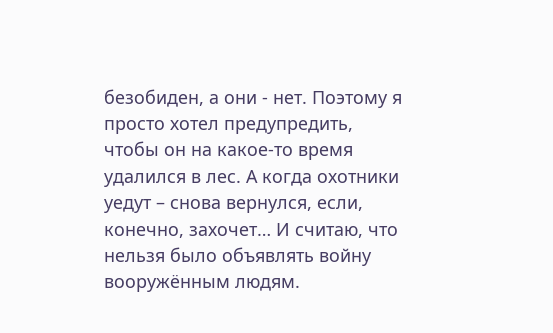безобиден, а они - нет. Поэтому я просто хотел предупредить, чтобы он на какое-то время удалился в лес. А когда охотники уедут – снова вернулся, если, конечно, захочет… И считаю, что нельзя было объявлять войну вооружённым людям.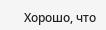Хорошо, что